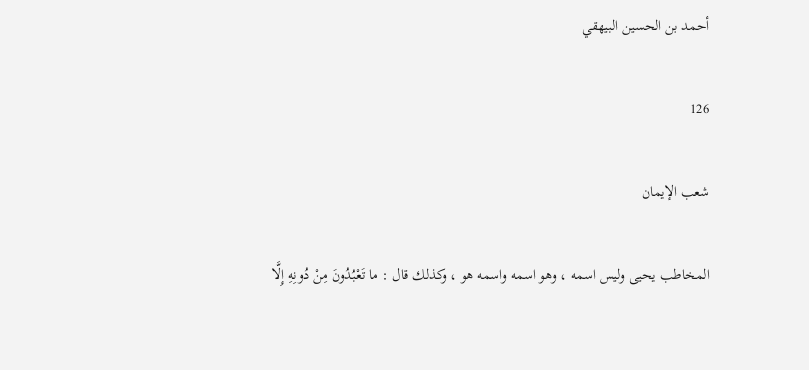أحمد بن الحسين البيهقي

126

شعب الإيمان

المخاطب يحيى وليس اسمه ، وهو اسمه واسمه هو ، وكذلك قال : ما تَعْبُدُونَ مِنْ دُونِهِ إِلَّا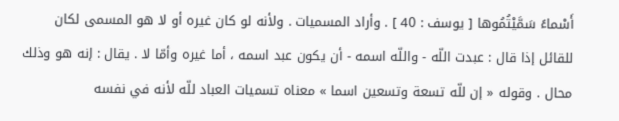أَسْماءً سَمَّيْتُمُوها [ يوسف : 40 ] . وأراد المسميات . ولأنه لو كان غيره أو لا هو المسمى لكان للقائل إذا قال : عبدت اللّه - واللّه اسمه - أن يكون عبد اسمه ، أما غيره وأمّا لا . يقال : إنه هو وذلك محال . وقوله « إن للّه تسعة وتسعين اسما » معناه تسميات العباد للّه لأنه في نفسه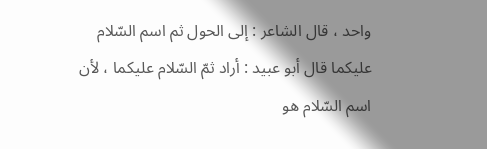واحد ، قال الشاعر : إلى الحول ثم اسم السّلام عليكما قال أبو عبيد : أراد ثمّ السّلام عليكما ، لأن اسم السّلام هو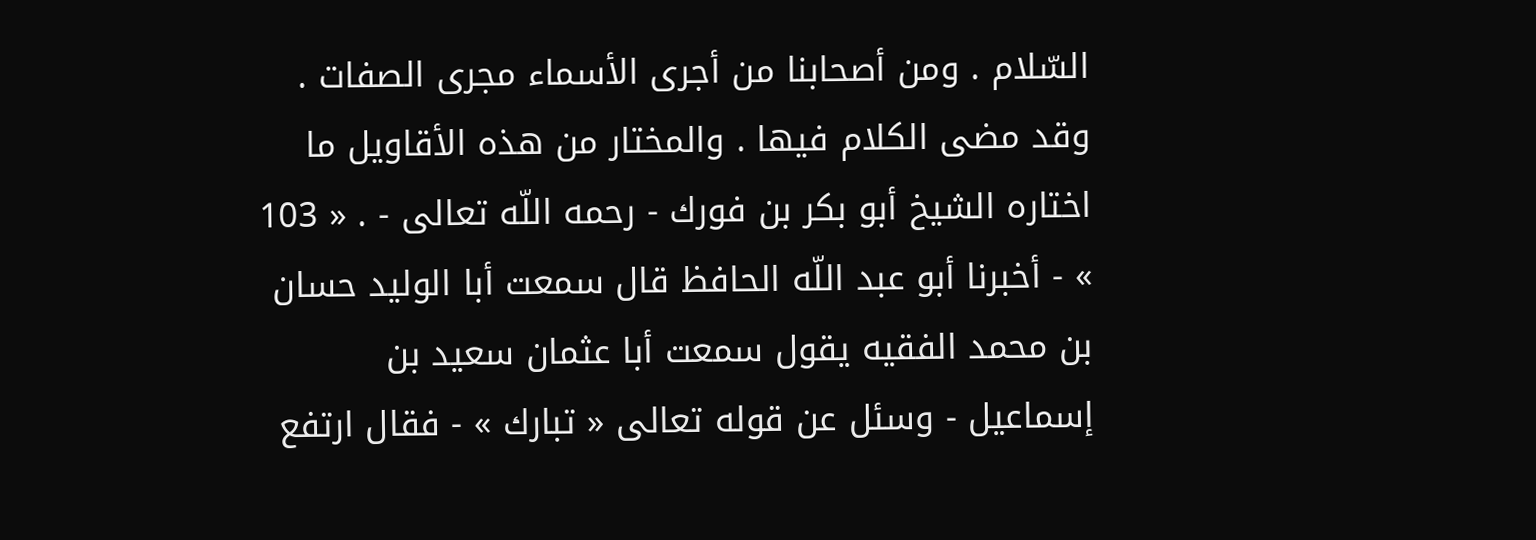السّلام . ومن أصحابنا من أجرى الأسماء مجرى الصفات . وقد مضى الكلام فيها . والمختار من هذه الأقاويل ما اختاره الشيخ أبو بكر بن فورك - رحمه اللّه تعالى - . « 103 » - أخبرنا أبو عبد اللّه الحافظ قال سمعت أبا الوليد حسان بن محمد الفقيه يقول سمعت أبا عثمان سعيد بن إسماعيل - وسئل عن قوله تعالى « تبارك » - فقال ارتفع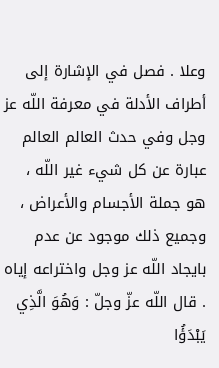وعلا . فصل في الإشارة إلى أطراف الأدلة في معرفة اللّه عز وجل وفي حدث العالم العالم عبارة عن كل شيء غير اللّه ، هو جملة الأجسام والأعراض ، وجميع ذلك موجود عن عدم بايجاد اللّه عز وجل واختراعه إياه . قال اللّه عزّ وجلّ : وَهُوَ الَّذِي يَبْدَؤُا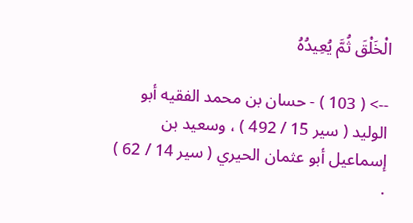الْخَلْقَ ثُمَّ يُعِيدُهُ

--> ( 103 ) - حسان بن محمد الفقيه أبو الوليد ( سير 15 / 492 ) ، وسعيد بن إسماعيل أبو عثمان الحيري ( سير 14 / 62 ) .